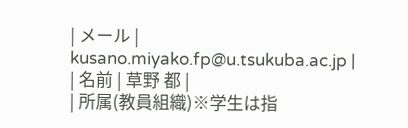| メール | kusano.miyako.fp@u.tsukuba.ac.jp |
| 名前 | 草野 都 |
| 所属(教員組織)※学生は指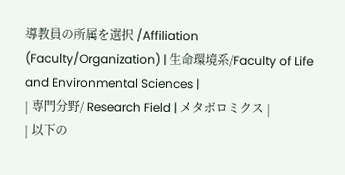導教員の所属を選択 /Affiliation (Faculty/Organization) | 生命環境系/Faculty of Life and Environmental Sciences |
| 専門分野/ Research Field | メタボロミクス |
| 以下の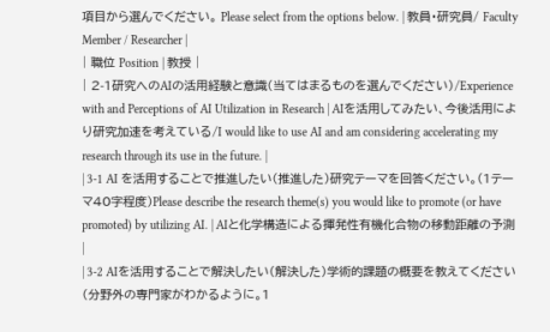項目から選んでください。 Please select from the options below. | 教員・研究員/ Faculty Member / Researcher |
| 職位 Position | 教授 |
| 2-1研究へのAIの活用経験と意識(当てはまるものを選んでください)/Experience with and Perceptions of AI Utilization in Research | AIを活用してみたい、今後活用により研究加速を考えている/I would like to use AI and am considering accelerating my research through its use in the future. |
| 3-1 AI を活用することで推進したい(推進した)研究テーマを回答ください。(1テーマ40字程度)Please describe the research theme(s) you would like to promote (or have promoted) by utilizing AI. | AIと化学構造による揮発性有機化合物の移動距離の予測 |
| 3-2 AIを活用することで解決したい(解決した)学術的課題の概要を教えてください(分野外の専門家がわかるように。1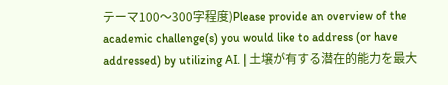テーマ100〜300字程度)Please provide an overview of the academic challenge(s) you would like to address (or have addressed) by utilizing AI. | 土壌が有する潜在的能力を最大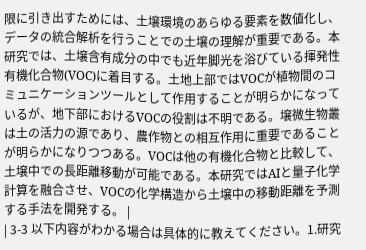限に引き出すためには、土壌環境のあらゆる要素を数値化し、データの統合解析を行うことでの土壌の理解が重要である。本研究では、土壌含有成分の中でも近年脚光を浴びている揮発性有機化合物(VOC)に着目する。土地上部ではVOCが植物間のコミュニケーションツールとして作用することが明らかになっているが、地下部におけるVOCの役割は不明である。壌微生物叢は土の活力の源であり、農作物との相互作用に重要であることが明らかになりつつある。VOCは他の有機化合物と比較して、土壌中での長距離移動が可能である。本研究ではAIと量子化学計算を融合させ、VOCの化学構造から土壌中の移動距離を予測する手法を開発する。 |
| 3-3 以下内容がわかる場合は具体的に教えてください。1.研究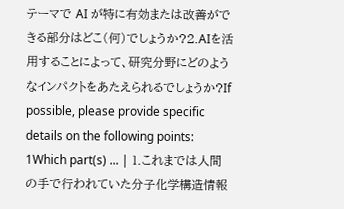テーマで AI が特に有効または改善ができる部分はどこ(何)でしょうか?2.AIを活用することによって、研究分野にどのようなインパクトをあたえられるでしょうか?If possible, please provide specific details on the following points: 1Which part(s) ... | 1.これまでは人間の手で行われていた分子化学構造情報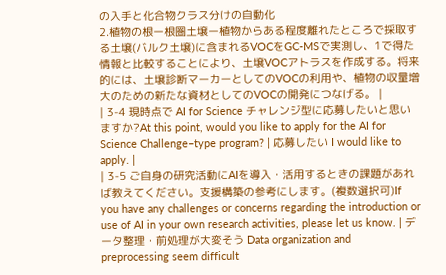の入手と化合物クラス分けの自動化
2.植物の根ー根圏土壌ー植物からある程度離れたところで採取する土壌(バルク土壌)に含まれるVOCをGC-MSで実測し、1で得た情報と比較することにより、土壌VOCアトラスを作成する。将来的には、土壌診断マーカーとしてのVOCの利用や、植物の収量増大のための新たな資材としてのVOCの開発につなげる。 |
| 3-4 現時点で AI for Science チャレンジ型に応募したいと思いますか?At this point, would you like to apply for the AI for Science Challenge–type program? | 応募したい I would like to apply. |
| 3-5 ご自身の研究活動にAIを導入・活用するときの課題があれば教えてください。支援構築の参考にします。(複数選択可)If you have any challenges or concerns regarding the introduction or use of AI in your own research activities, please let us know. | データ整理・前処理が大変そう Data organization and preprocessing seem difficult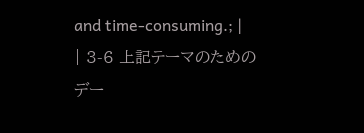and time-consuming.; |
| 3-6 上記テーマのためのデー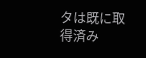タは既に取得済み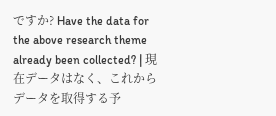ですか? Have the data for the above research theme already been collected? | 現在データはなく、これからデータを取得する予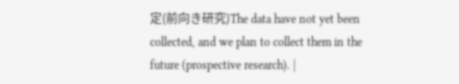定(前向き研究)The data have not yet been collected, and we plan to collect them in the future (prospective research). |